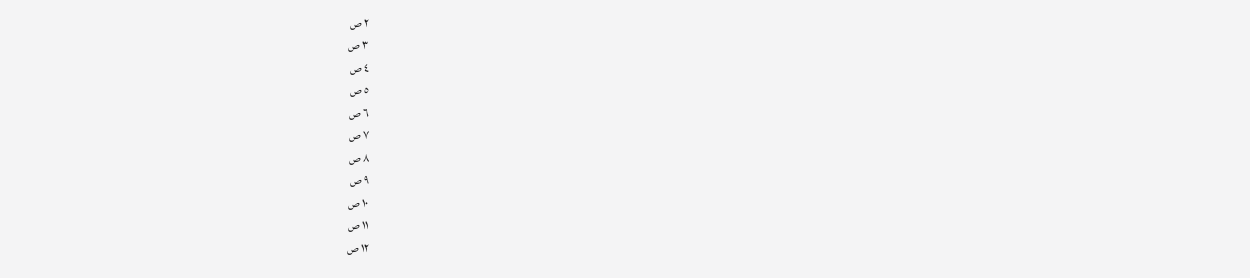٢ ص
٣ ص
٤ ص
٥ ص
٦ ص
٧ ص
٨ ص
٩ ص
١٠ ص
١١ ص
١٢ ص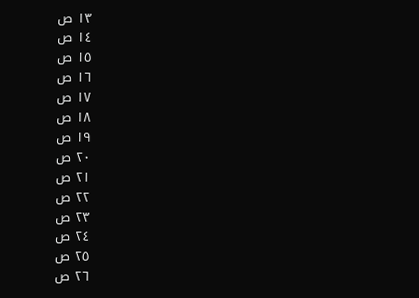١٣ ص
١٤ ص
١٥ ص
١٦ ص
١٧ ص
١٨ ص
١٩ ص
٢٠ ص
٢١ ص
٢٢ ص
٢٣ ص
٢٤ ص
٢٥ ص
٢٦ ص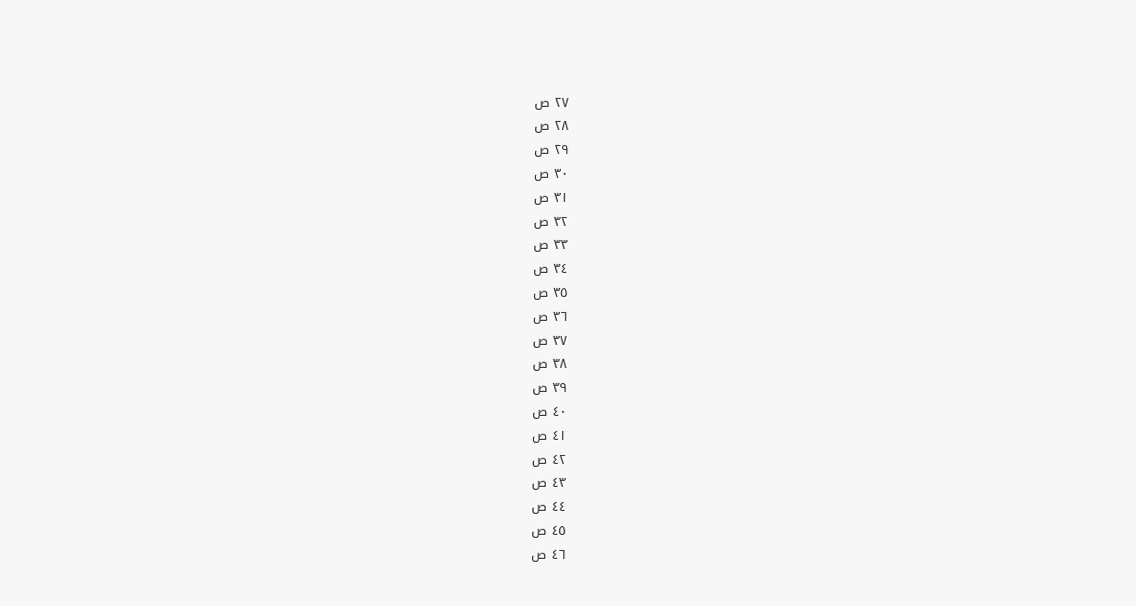٢٧ ص
٢٨ ص
٢٩ ص
٣٠ ص
٣١ ص
٣٢ ص
٣٣ ص
٣٤ ص
٣٥ ص
٣٦ ص
٣٧ ص
٣٨ ص
٣٩ ص
٤٠ ص
٤١ ص
٤٢ ص
٤٣ ص
٤٤ ص
٤٥ ص
٤٦ ص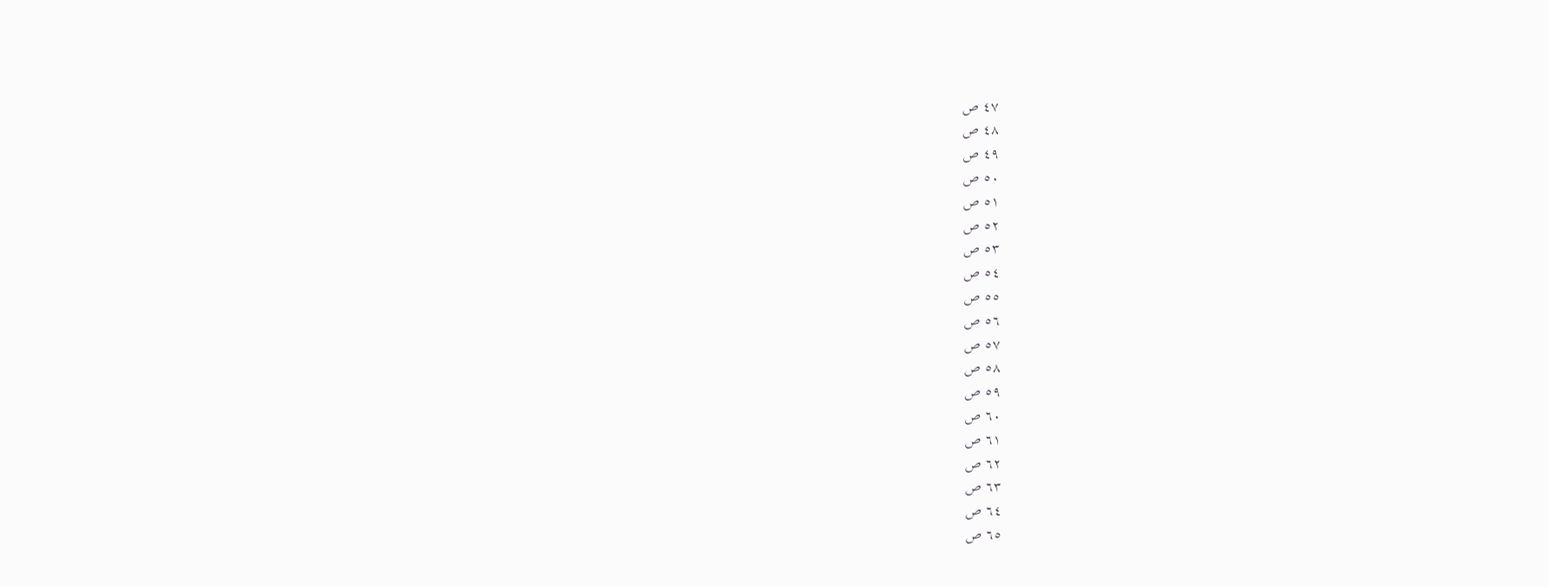٤٧ ص
٤٨ ص
٤٩ ص
٥٠ ص
٥١ ص
٥٢ ص
٥٣ ص
٥٤ ص
٥٥ ص
٥٦ ص
٥٧ ص
٥٨ ص
٥٩ ص
٦٠ ص
٦١ ص
٦٢ ص
٦٣ ص
٦٤ ص
٦٥ ص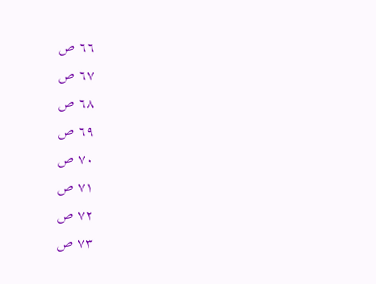٦٦ ص
٦٧ ص
٦٨ ص
٦٩ ص
٧٠ ص
٧١ ص
٧٢ ص
٧٣ ص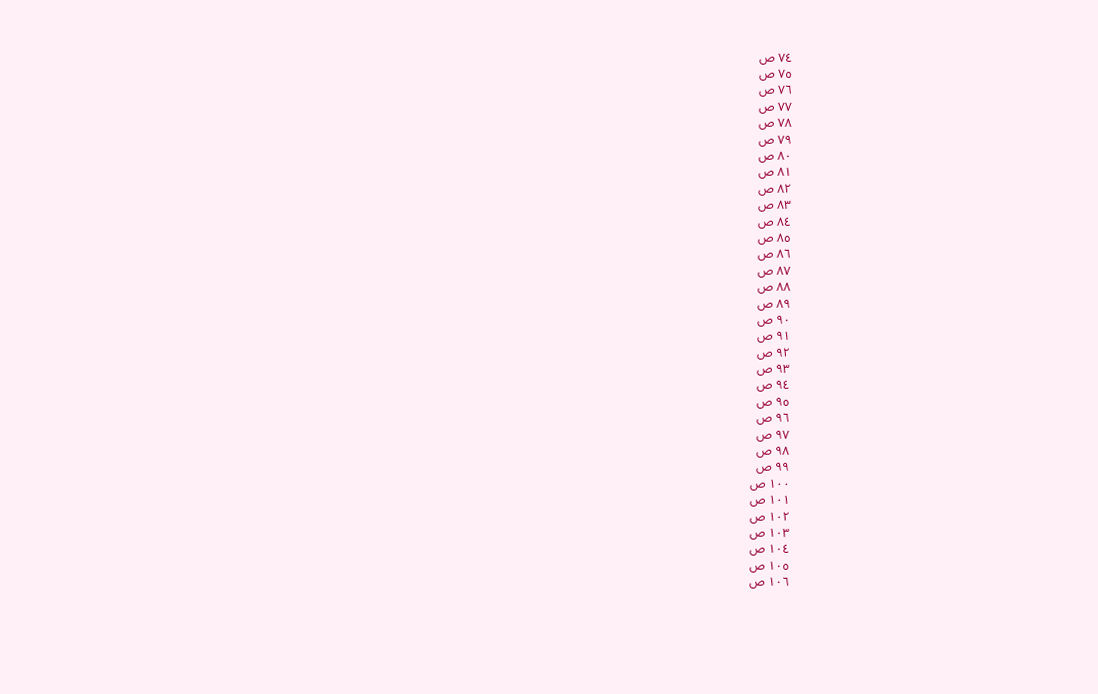٧٤ ص
٧٥ ص
٧٦ ص
٧٧ ص
٧٨ ص
٧٩ ص
٨٠ ص
٨١ ص
٨٢ ص
٨٣ ص
٨٤ ص
٨٥ ص
٨٦ ص
٨٧ ص
٨٨ ص
٨٩ ص
٩٠ ص
٩١ ص
٩٢ ص
٩٣ ص
٩٤ ص
٩٥ ص
٩٦ ص
٩٧ ص
٩٨ ص
٩٩ ص
١٠٠ ص
١٠١ ص
١٠٢ ص
١٠٣ ص
١٠٤ ص
١٠٥ ص
١٠٦ ص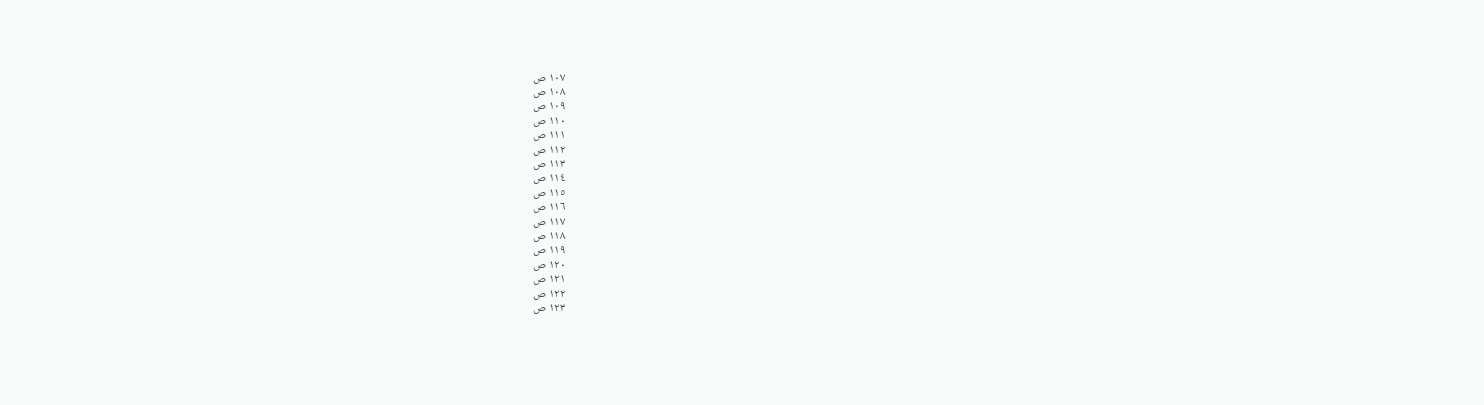١٠٧ ص
١٠٨ ص
١٠٩ ص
١١٠ ص
١١١ ص
١١٢ ص
١١٣ ص
١١٤ ص
١١٥ ص
١١٦ ص
١١٧ ص
١١٨ ص
١١٩ ص
١٢٠ ص
١٢١ ص
١٢٢ ص
١٢٣ ص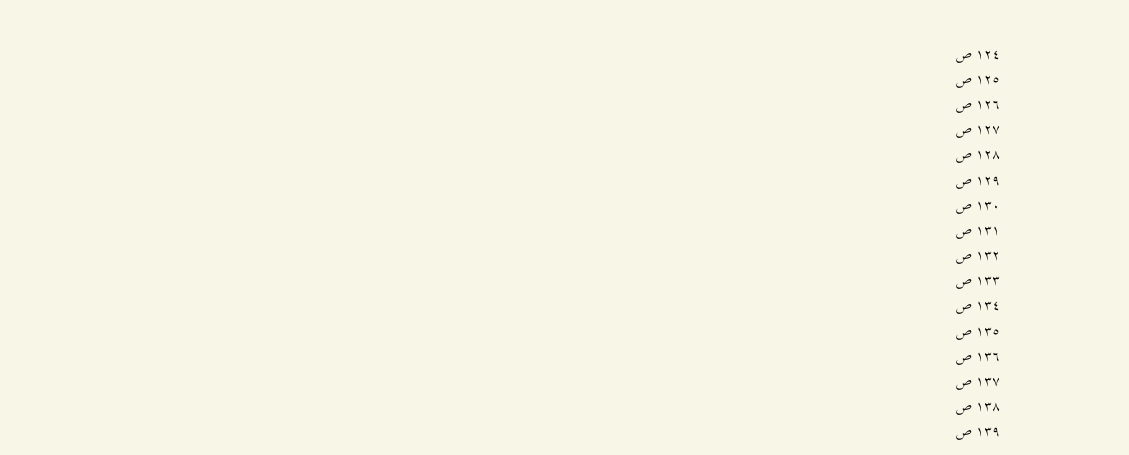١٢٤ ص
١٢٥ ص
١٢٦ ص
١٢٧ ص
١٢٨ ص
١٢٩ ص
١٣٠ ص
١٣١ ص
١٣٢ ص
١٣٣ ص
١٣٤ ص
١٣٥ ص
١٣٦ ص
١٣٧ ص
١٣٨ ص
١٣٩ ص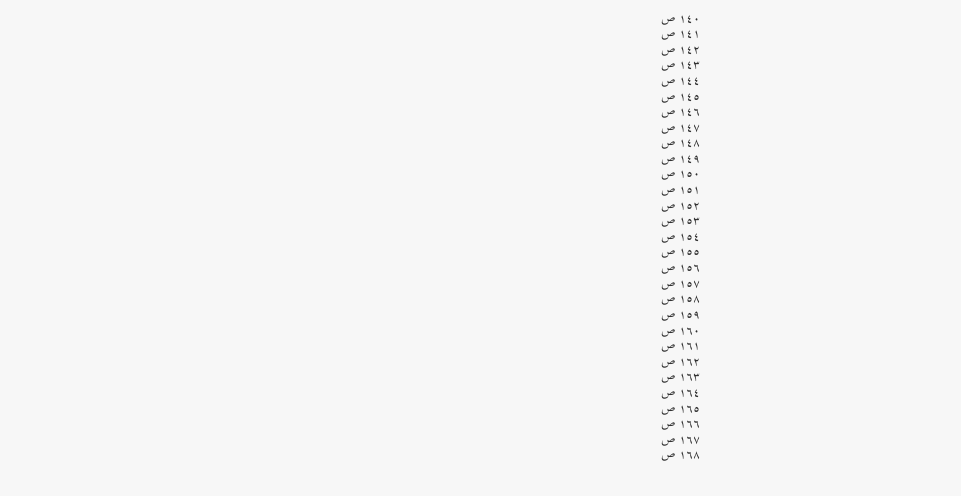١٤٠ ص
١٤١ ص
١٤٢ ص
١٤٣ ص
١٤٤ ص
١٤٥ ص
١٤٦ ص
١٤٧ ص
١٤٨ ص
١٤٩ ص
١٥٠ ص
١٥١ ص
١٥٢ ص
١٥٣ ص
١٥٤ ص
١٥٥ ص
١٥٦ ص
١٥٧ ص
١٥٨ ص
١٥٩ ص
١٦٠ ص
١٦١ ص
١٦٢ ص
١٦٣ ص
١٦٤ ص
١٦٥ ص
١٦٦ ص
١٦٧ ص
١٦٨ ص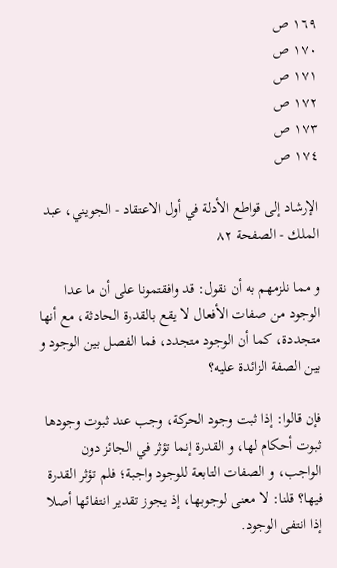١٦٩ ص
١٧٠ ص
١٧١ ص
١٧٢ ص
١٧٣ ص
١٧٤ ص

الإرشاد إلى قواطع الأدلة في أول الاعتقاد - الجویني، عبد الملك - الصفحة ٨٢

و مما نلزمهم به أن نقول: قد وافقتمونا على أن ما عدا الوجود من صفات الأفعال لا يقع بالقدرة الحادثة، مع أنها متجددة، كما أن الوجود متجدد، فما الفصل بين الوجود و بين الصفة الزائدة عليه؟

فإن قالوا: إذا ثبت وجود الحركة، وجب عند ثبوت وجودها ثبوت أحكام لها، و القدرة إنما تؤثر في الجائز دون الواجب، و الصفات التابعة للوجود واجبة؛ فلم تؤثر القدرة فيها؟ قلنا: لا معنى لوجوبها، إذ يجوز تقدير انتفائها أصلا إذا انتفى الوجود.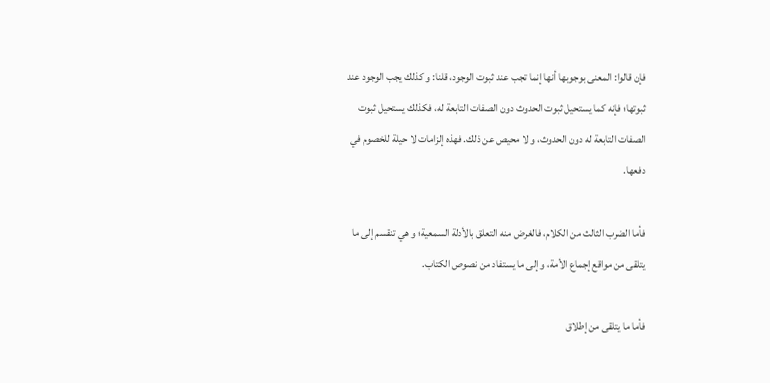فإن قالوا: المعنى بوجوبها أنها إنما تجب عند ثبوت الوجود، قلنا: و كذلك يجب الوجود عند ثبوتها؛ فإنه كما يستحيل ثبوت الحدوث دون الصفات التابعة له، فكذلك يستحيل ثبوت الصفات التابعة له دون الحدوث، و لا محيص عن ذلك. فهذه إلزامات لا حيلة للخصوم في دفعها.

فأما الضرب الثالث‌ من الكلام، فالغرض منه التعلق بالأدلة السمعية؛ و هي تنقسم إلى ما يتلقى من مواقع إجماع الأمة، و إلى ما يستفاد من نصوص الكتاب.

فأما ما يتلقى من إطلاق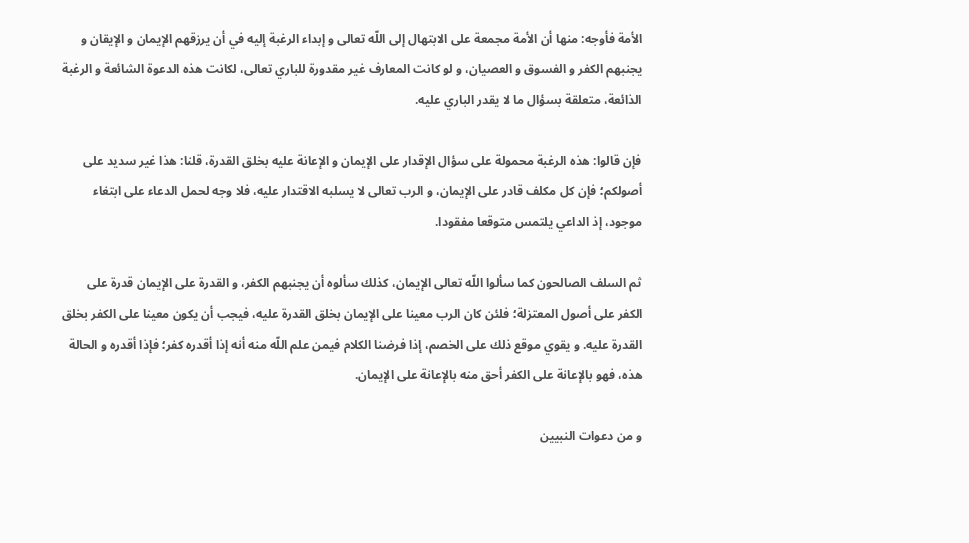الأمة فأوجه: منها أن الأمة مجمعة على الابتهال إلى اللّه تعالى و إبداء الرغبة إليه في أن يرزقهم الإيمان و الإيقان و يجنبهم الكفر و الفسوق و العصيان، و لو كانت المعارف غير مقدورة للباري تعالى، لكانت هذه الدعوة الشائعة و الرغبة الذائعة، متعلقة بسؤال ما لا يقدر الباري عليه.

فإن قالوا: هذه الرغبة محمولة على سؤال الإقدار على الإيمان و الإعانة عليه بخلق القدرة، قلنا: هذا غير سديد على أصولكم؛ فإن كل مكلف قادر على الإيمان، و الرب تعالى لا يسلبه الاقتدار عليه، فلا وجه لحمل الدعاء على ابتغاء موجود، إذ الداعي يلتمس متوقعا مفقودا.

ثم السلف الصالحون كما سألوا اللّه تعالى الإيمان، كذلك سألوه أن يجنبهم الكفر، و القدرة على الإيمان قدرة على الكفر على أصول المعتزلة؛ فلئن كان الرب معينا على الإيمان بخلق القدرة عليه، فيجب أن يكون معينا على الكفر بخلق القدرة عليه. و يقوي موقع ذلك على الخصم، إذا فرضنا الكلام فيمن علم اللّه منه أنه إذا أقدره كفر؛ فإذا أقدره و الحالة هذه، فهو بالإعانة على الكفر أحق منه بالإعانة على الإيمان.

و من دعوات النبيين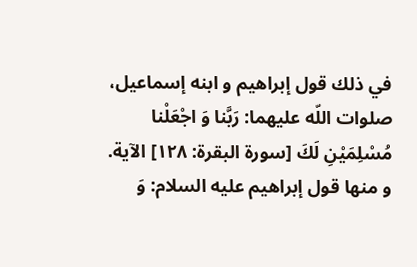في ذلك قول إبراهيم و ابنه إسماعيل، صلوات اللّه عليهما: رَبَّنا وَ اجْعَلْنا مُسْلِمَيْنِ لَكَ‌ [سورة البقرة: ١٢٨] الآية. و منها قول إبراهيم عليه السلام: وَ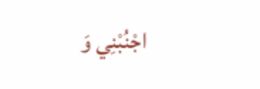اجْنُبْنِي وَ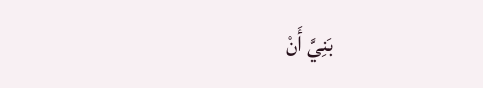بَنِيَّ أَنْ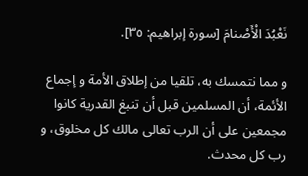نَعْبُدَ الْأَصْنامَ‌ [سورة إبراهيم: ٣٥].

و مما نتمسك به، تلقيا من إطلاق الأمة و إجماع الأئمة، أن المسلمين قبل أن تنبغ القدرية كانوا مجمعين على أن الرب تعالى مالك كل مخلوق، و رب كل محدث.